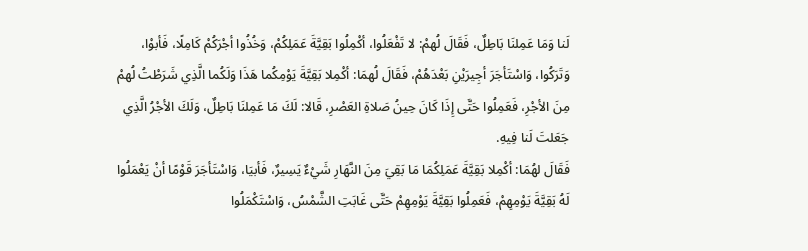لَنا وَمَا عَمِلنَا بَاطِلٌ، فَقَالَ لُهمْ: لا تَفْعَلُوا، أكْمِلُوا بَقِيَّةَ عَمَلِكُمْ، وَخُذُوا أجْرَكُمْ كَامِلًا، فَأبوْا، وَتَرَكُوا، وَاسْتَأجَرَ أجِيرَيْنِ بَعْدَهُمْ، فَقَالَ لُهمَا: أكْمِلا بَقِيَّةَ يَوْمِكُما هَذَا وَلَكُما الَّذِي شَرَطْتُ لُهمْ مِنَ الأجْرِ، فَعَمِلُوا حَتَّى إِذَا كَانَ حِينُ صَلاةِ العَصْرِ، قَالا: لَكَ مَا عَمِلنَا بَاطِلٌ، وَلَكَ الأجْرُ الَّذِي جَعَلتَ لَنا فِيهِ.
فَقَالَ لهُمَا: أكْمِلا بَقِيَّةَ عَمَلِكُمَا مَا بَقِيَ مِنَ النَّهَارِ شَيْءٌ يَسِيرٌ، فَأبيَا، وَاسْتَأجَرَ قَوْمًا أنْ يَعْمَلُوا لَهُ بَقِيَّةَ يَوْمِهِمْ، فَعَمِلُوا بَقِيَّةَ يَوْمِهِمْ حَتَّى غَابَتِ الشَّمْسُ، وَاسْتَكْمَلُوا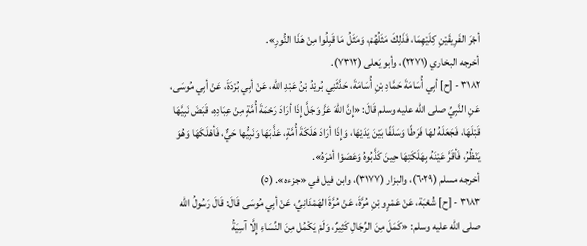أجْرَ الفَرِيقَيْنِ كِلَيْهِمَا، فَذَلِكَ مَثَلُهُمْ، وَمَثَلُ مَا قَبِلُوا مِنْ هَذَا النُّورِ».
أخرجه البخاري (٢٢٧١)، وأبو يَعلى (٧٣١٢).
٣١٨٢ - [ح] أبِي أُسَامَةَ حَمَّادِ بْنِ أُسَامَةَ، حَدَّثَنِي بُريْدُ بْنُ عَبْدِ الله، عَنْ أبِي بُرْدَةَ، عَنْ أبِي مُوسَى، عَنِ النَّبِيِّ صلى الله عليه وسلم قَالَ: «إِنَّ اللهَ عَزَّ وَجَلَّ إِذَا أرَادَ رَحْمَةَ أُمَّةٍ مِنْ عِبَادِهِ، قَبَضَ نَبِيَّهَا قَبْلَهَا، فَجَعَلَهُ لهَا فَرَطًا وَسَلَفًا بَيْنَ يَدَيْهَا، وَإِذَا أرَادَ هَلَكَةَ أُمَّةٍ، عَذَّبَهَا وَنَبِيُّها حَيٌّ، فَأهْلَكَهَا وَهُوَ يَنْظُرُ، فَأقَرَّ عَيْنَهُ بِهَلَكَتِهَا حِينَ كَذَّبُوهُ وَعَصَوْا أمْرَهُ».
أخرجه مسلم (٦٠٢٩)، والبزار (٣١٧٧)، وابن فيل في «جزءه». (٥)
٣١٨٣ - [ح] شُعْبَة، عَنْ عَمْرٍو بْنِ مُرَّةَ، عَنْ مُرَّةَ الهَمْدَانِيِّ، عَنْ أبِي مُوسَى قَالَ: قَالَ رَسُولُ الله صلى الله عليه وسلم: «كَمَلَ مِنَ الرِّجَالِ كَثِيرٌ، وَلَمْ يَكْمُل مِنَ النِّسَاءِ إِلَّا آسِيَةُ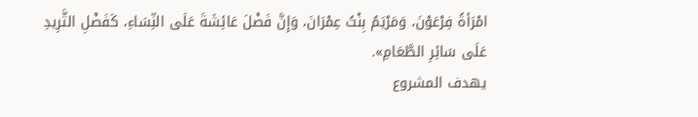امْرَأةُ فِرْعَوْنَ، وَمَرْيَمُ بِنْتُ عِمْرَانَ، وَإِنَّ فَضْلَ عَائِشَةَ عَلَى النِّسَاءِ، كَفَضْلِ الثَّرِيدِ عَلَى سَائِرِ الطَّعَامِ».
يهدف المشروع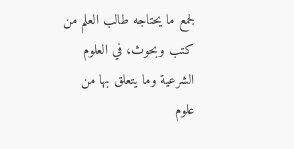لجمع ما يحتاجه طالب العلم من كتب وبحوث، في العلوم الشرعية وما يتعلق بها من علوم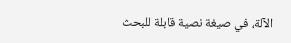الآلة، في صيغة نصية قابلة للبحث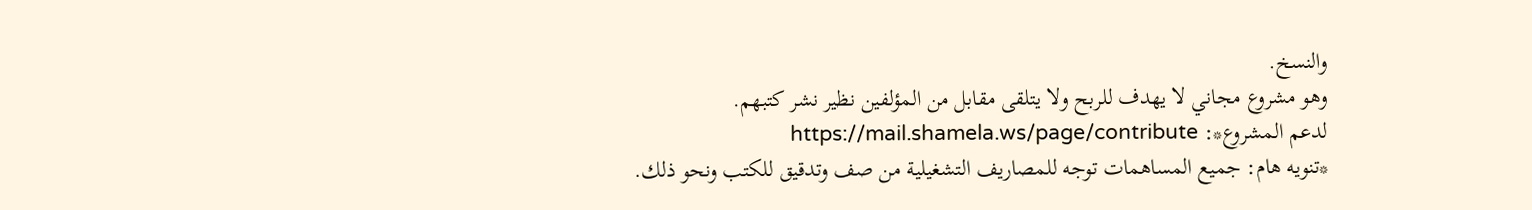والنسخ.
وهو مشروع مجاني لا يهدف للربح ولا يتلقى مقابل من المؤلفين نظير نشر كتبهم.
لدعم المشروع*: https://mail.shamela.ws/page/contribute
*تنويه هام: جميع المساهمات توجه للمصاريف التشغيلية من صف وتدقيق للكتب ونحو ذلك.